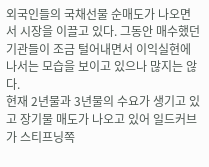외국인들의 국채선물 순매도가 나오면서 시장을 이끌고 있다. 그동안 매수했던 기관들이 조금 털어내면서 이익실현에 나서는 모습을 보이고 있으나 많지는 않다.
현재 2년물과 3년물의 수요가 생기고 있고 장기물 매도가 나오고 있어 일드커브가 스티프닝쪽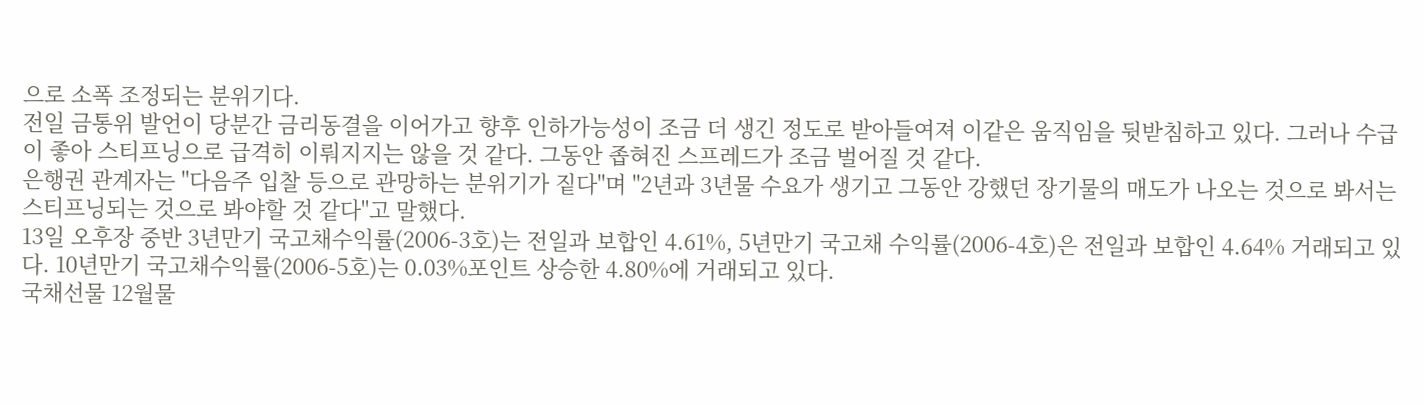으로 소폭 조정되는 분위기다.
전일 금통위 발언이 당분간 금리동결을 이어가고 향후 인하가능성이 조금 더 생긴 정도로 받아들여져 이같은 움직임을 뒷받침하고 있다. 그러나 수급이 좋아 스티프닝으로 급격히 이뤄지지는 않을 것 같다. 그동안 좁혀진 스프레드가 조금 벌어질 것 같다.
은행권 관계자는 "다음주 입찰 등으로 관망하는 분위기가 짙다"며 "2년과 3년물 수요가 생기고 그동안 강했던 장기물의 매도가 나오는 것으로 봐서는 스티프닝되는 것으로 봐야할 것 같다"고 말했다.
13일 오후장 중반 3년만기 국고채수익률(2006-3호)는 전일과 보합인 4.61%, 5년만기 국고채 수익률(2006-4호)은 전일과 보합인 4.64% 거래되고 있다. 10년만기 국고채수익률(2006-5호)는 0.03%포인트 상승한 4.80%에 거래되고 있다.
국채선물 12월물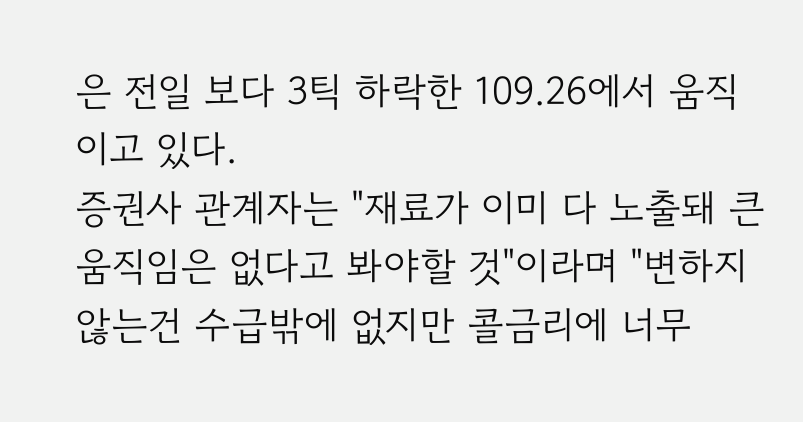은 전일 보다 3틱 하락한 109.26에서 움직이고 있다.
증권사 관계자는 "재료가 이미 다 노출돼 큰 움직임은 없다고 봐야할 것"이라며 "변하지 않는건 수급밖에 없지만 콜금리에 너무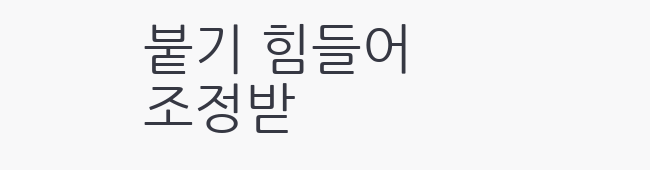붙기 힘들어 조정받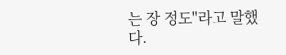는 장 정도"라고 말했다.